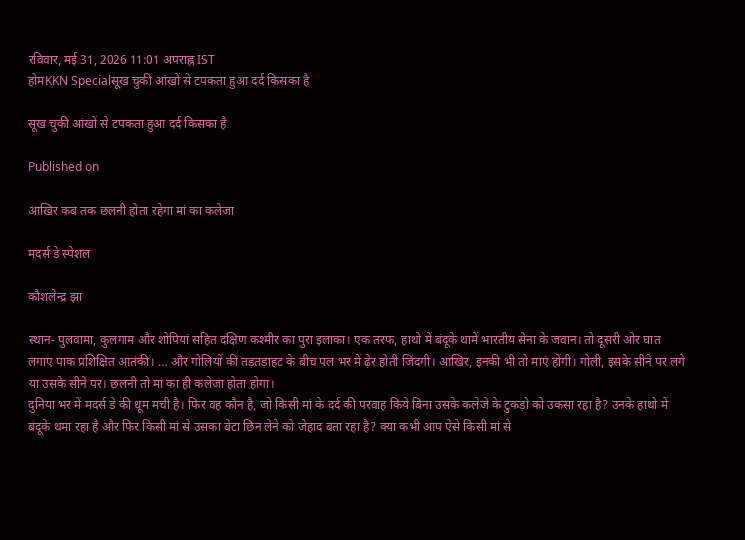रविवार, मई 31, 2026 11:01 अपराह्न IST
होमKKN Specialसूख चुकी आंखों से टपकता हुआ दर्द किसका है

सूख चुकी आंखों से टपकता हुआ दर्द किसका है

Published on

आखिर कब तक छलनी होता रहेगा मां का कलेजा

मदर्स डे स्पेशल

कौशलेन्द्र झा

स्थान- पुलवामा, कुलगाम और शोपियां सहित दक्षिण कश्मीर का पुरा इलाका। एक तरफ, हाथो में बंदूके थामें भारतीय सेना के जवान। तो दूसरी ओर घात लगाए पाक प्रशिक्षित आतंकी। … और गोलियों की तड़तड़ाहट के बीच पल भर में ढ़ेर होती जिंदगी। आखिर, इनकी भी तो माएं होंगी। गोली, इसके सीने पर लगे या उसके सीने पर। छलनी तो मां का ही कलेजा होता होगा।
दुनिया भर में मदर्स डे की धूम मची है। फिर वह कौन है, जो किसी मां के दर्द की परवाह किये बिना उसके कलेजे के टुकड़ो को उकसा रहा है? उनके हाथो में बंदूके थमा रहा है और फिर किसी मां से उसका बेटा छिन लेने को जेहाद बता रहा है‌? क्या कभी आप ऐसे किसी मां से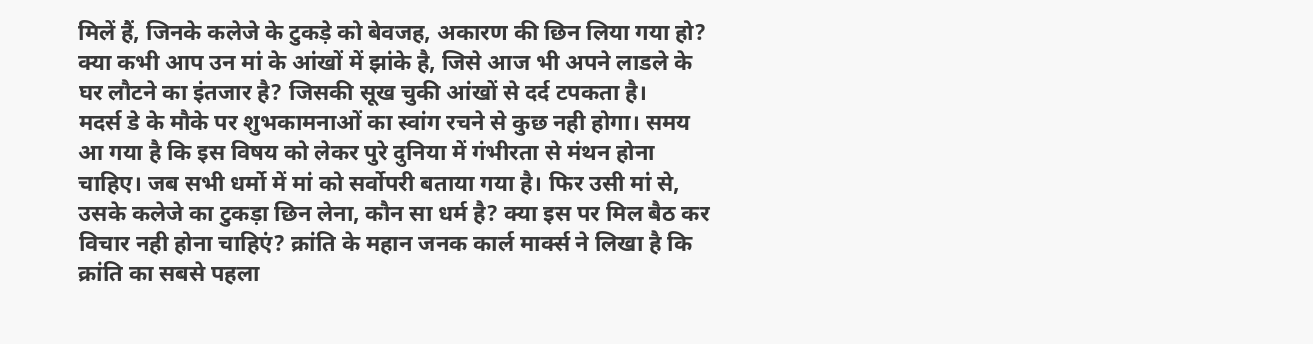मिलें हैं, जिनके कलेजे के टुकड़े को बेवजह, अकारण की छिन लिया गया हो? क्या कभी आप उन मां के आंखों में झांके है, जिसे आज भी अपने लाडले के घर लौटने का इंतजार है? जिसकी सूख चुकी आंखों से दर्द टपकता है।
मदर्स डे के मौके पर शुभकामनाओं का स्वांग रचने से कुछ नही होगा। समय आ गया है कि इस विषय को लेकर पुरे दुनिया में गंभीरता से मंथन होना चाहिए। जब सभी धर्मो में मां को सर्वोपरी बताया गया है। फिर उसी मां से, उसके कलेजे का टुकड़ा छिन लेना, कौन सा धर्म है? क्या इस पर मिल बैठ कर विचार नही होना चाहिएं? क्रांति के महान जनक कार्ल मार्क्स ने लिखा है कि क्रांति का सबसे पहला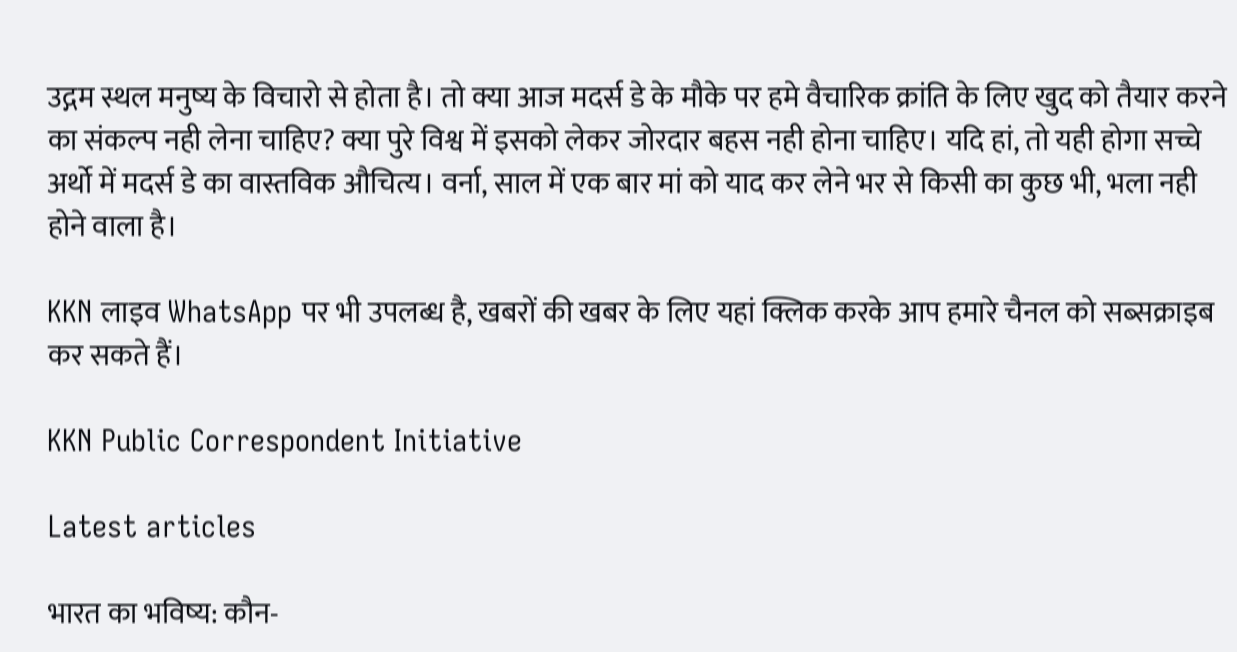उद्गम स्थल मनुष्य के विचारो से होता है। तो क्या आज मदर्स डे के मौके पर हमे वैचारिक क्रांति के लिए खुद को तैयार करने का संकल्प नही लेना चाहिए? क्या पुरे विश्व में इसको लेकर जोरदार बहस नही होना चाहिए। यदि हां, तो यही होगा सच्चे अर्थो में मदर्स डे का वास्तविक औचित्य। वर्ना, साल में एक बार मां को याद कर लेने भर से किसी का कुछ भी, भला नही होने वाला है।

KKN लाइव WhatsApp पर भी उपलब्ध है, खबरों की खबर के लिए यहां क्लिक करके आप हमारे चैनल को सब्सक्राइब कर सकते हैं।

KKN Public Correspondent Initiative

Latest articles

भारत का भविष्य: कौन-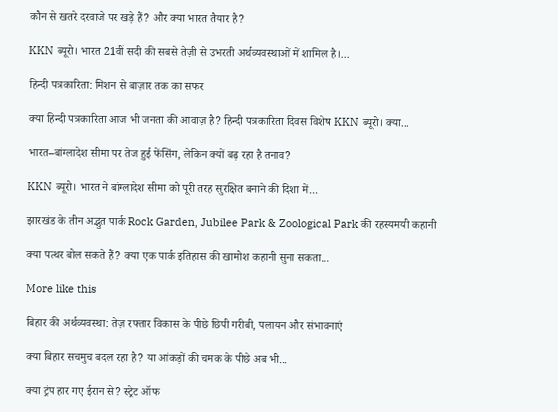कौन से खतरे दरवाजे पर खड़े हैं? और क्या भारत तैयार है?

KKN ब्यूरो। भारत 21वीं सदी की सबसे तेज़ी से उभरती अर्थव्यवस्थाओं में शामिल है।...

हिन्दी पत्रकारिता: मिशन से बाज़ार तक का सफर

क्या हिन्दी पत्रकारिता आज भी जनता की आवाज़ है? हिन्दी पत्रकारिता दिवस विशेष KKN ब्यूरो। क्या...

भारत–बांग्लादेश सीमा पर तेज हुई फेंसिंग, लेकिन क्यों बढ़ रहा है तनाव?

KKN ब्यूरो। भारत ने बांग्लादेश सीमा को पूरी तरह सुरक्षित बनाने की दिशा में...

झारखंड के तीन अद्भुत पार्क Rock Garden, Jubilee Park & Zoological Park की रहस्यमयी कहानी

क्या पत्थर बोल सकते हैं? क्या एक पार्क इतिहास की खामोश कहानी सुना सकता...

More like this

बिहार की अर्थव्यवस्था: तेज़ रफ्तार विकास के पीछे छिपी गरीबी, पलायन और संभावनाएं

क्या बिहार सचमुच बदल रहा है? या आंकड़ों की चमक के पीछे अब भी...

क्या ट्रंप हार गए ईरान से? स्ट्रेट ऑफ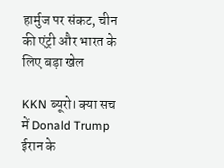हार्मुज पर संकट, चीन की एंट्री और भारत के लिए बड़ा खेल

KKN ब्यूरो। क्या सच में Donald Trump ईरान के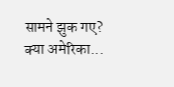सामने झुक गए? क्या अमेरिका...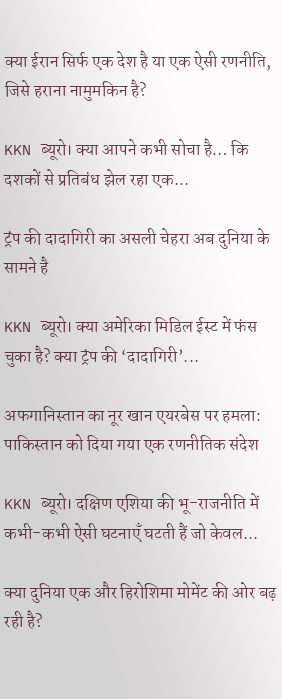क्या ईरान सिर्फ एक देश है या एक ऐसी रणनीति, जिसे हराना नामुमकिन है?

KKN ब्यूरो। क्या आपने कभी सोचा है… कि दशकों से प्रतिबंध झेल रहा एक...

ट्रंप की दादागिरी का असली चेहरा अब दुनिया के सामने है

KKN ब्यूरो। क्या अमेरिका मिडिल ईस्ट में फंस चुका है? क्या ट्रंप की ‘दादागिरी’...

अफगानिस्तान का नूर खान एयरबेस पर हमला: पाकिस्तान को दिया गया एक रणनीतिक संदेश

KKN ब्यूरो। दक्षिण एशिया की भू-राजनीति में कभी-कभी ऐसी घटनाएँ घटती हैं जो केवल...

क्या दुनिया एक और हिरोशिमा मोमेंट की ओर बढ़ रही है?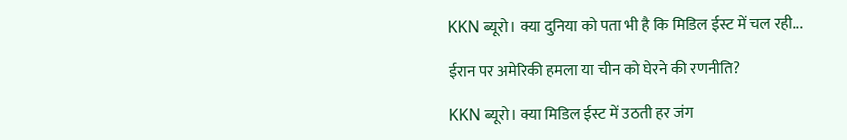KKN ब्यूरो। क्या दुनिया को पता भी है कि मिडिल ईस्ट में चल रही...

ईरान पर अमेरिकी हमला या चीन को घेरने की रणनीति?

KKN ब्यूरो। क्या मिडिल ईस्ट में उठती हर जंग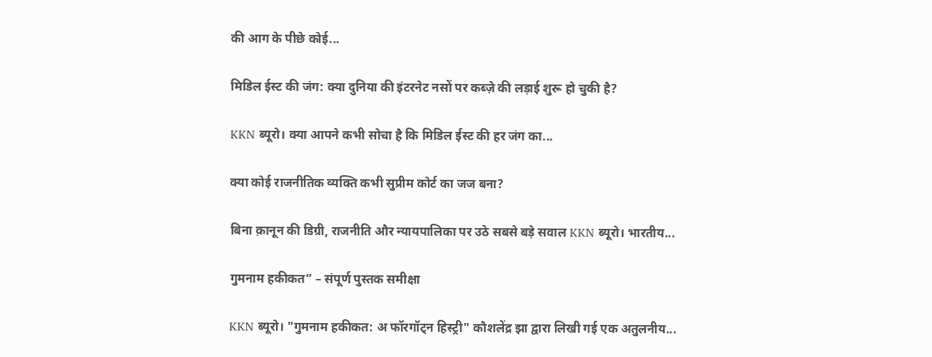की आग के पीछे कोई...

मिडिल ईस्ट की जंग: क्या दुनिया की इंटरनेट नसों पर कब्ज़े की लड़ाई शुरू हो चुकी है?

KKN ब्यूरो। क्या आपने कभी सोचा है कि मिडिल ईस्ट की हर जंग का...

क्या कोई राजनीतिक व्यक्ति कभी सुप्रीम कोर्ट का जज बना?

बिना क़ानून की डिग्री, राजनीति और न्यायपालिका पर उठे सबसे बड़े सवाल KKN ब्यूरो। भारतीय...

गुमनाम हकीकत” – संपूर्ण पुस्तक समीक्षा

KKN ब्यूरो। "गुमनाम हकीकत: अ फॉरगॉट्न हिस्ट्री" कौशलेंद्र झा द्वारा लिखी गई एक अतुलनीय...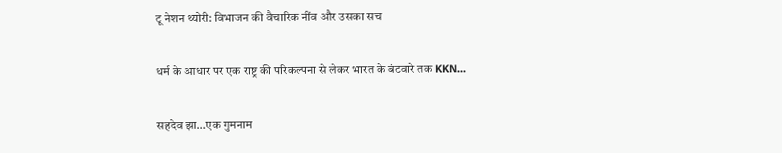टू नेशन थ्योरी: विभाजन की वैचारिक नींव और उसका सच

धर्म के आधार पर एक राष्ट्र की परिकल्पना से लेकर भारत के बंटवारे तक KKN...

सहदेव झा…एक गुमनाम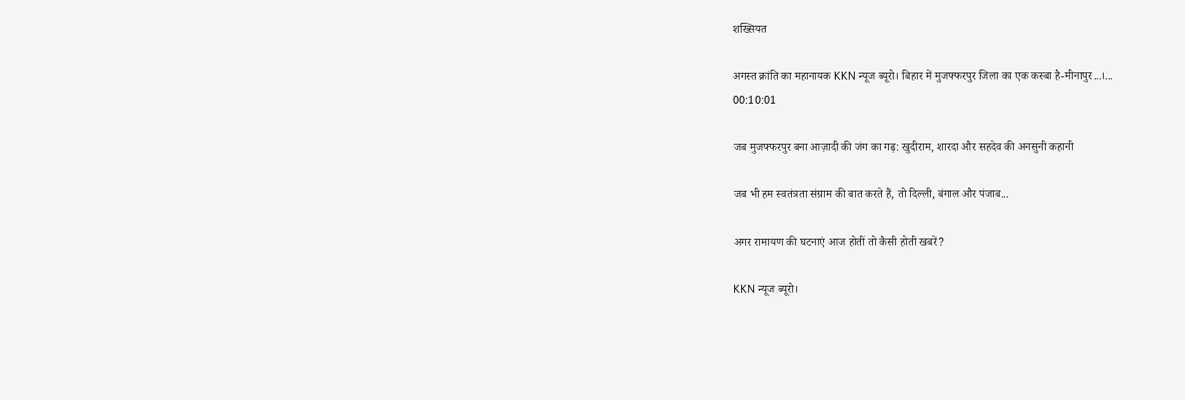शख्सियत

अगस्त क्रांति का महानायक KKN न्यूज ब्यूरो। बिहार में मुजफ्फरपुर जिला का एक कस्बा है-मीनापुर...।...
00:10:01

जब मुजफ्फरपुर बना आज़ादी की जंग का गढ़: खुदीराम, शारदा और सहदेव की अनसुनी कहानी

जब भी हम स्वतंत्रता संग्राम की बात करते हैं, तो दिल्ली, बंगाल और पंजाब...

अगर रामायण की घटनाएं आज होतीं तो कैसी होती खबरें?

KKN न्यूज ब्यूरो।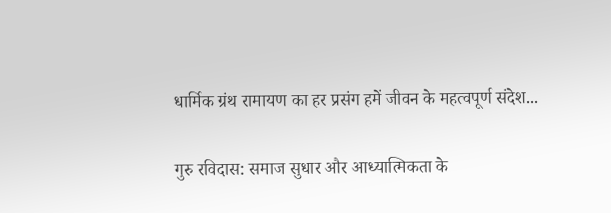धार्मिक ग्रंथ रामायण का हर प्रसंग हमें जीवन के महत्वपूर्ण संदेश...

गुरु रविदास: समाज सुधार और आध्यात्मिकता के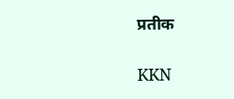प्रतीक

KKN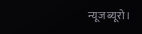न्यूज ब्यूरो।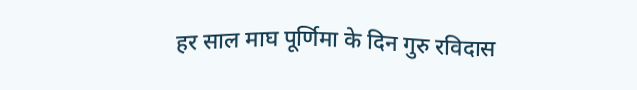हर साल माघ पूर्णिमा के दिन गुरु रविदास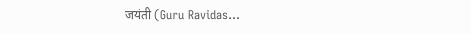जयंती (Guru Ravidas...